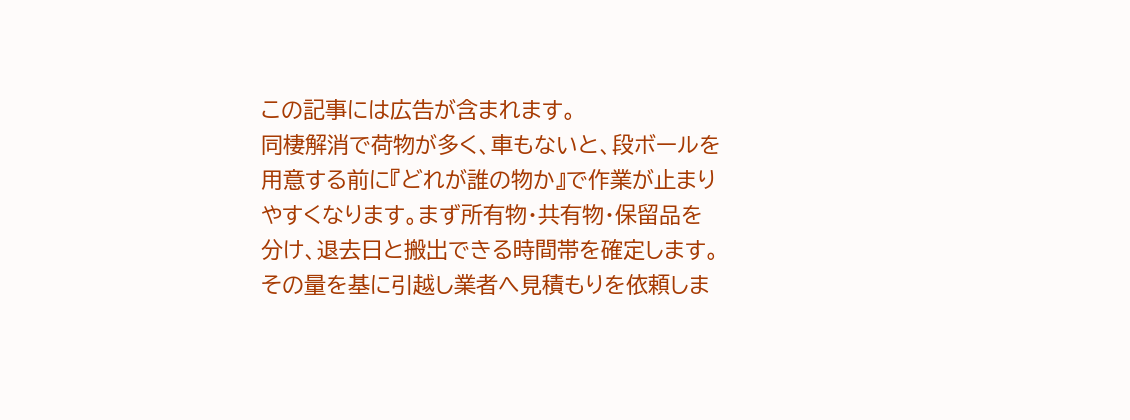この記事には広告が含まれます。
同棲解消で荷物が多く、車もないと、段ボールを用意する前に『どれが誰の物か』で作業が止まりやすくなります。まず所有物・共有物・保留品を分け、退去日と搬出できる時間帯を確定します。その量を基に引越し業者へ見積もりを依頼しま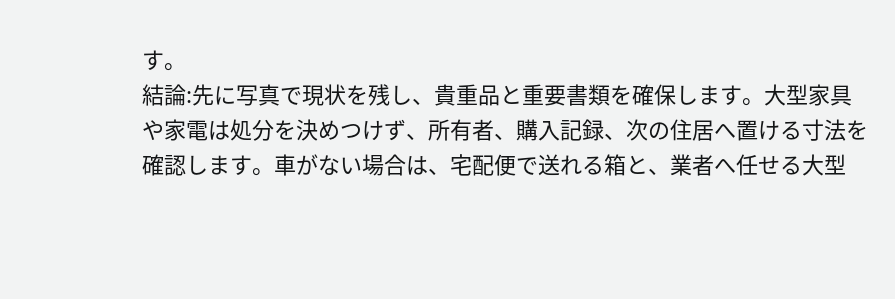す。
結論:先に写真で現状を残し、貴重品と重要書類を確保します。大型家具や家電は処分を決めつけず、所有者、購入記録、次の住居へ置ける寸法を確認します。車がない場合は、宅配便で送れる箱と、業者へ任せる大型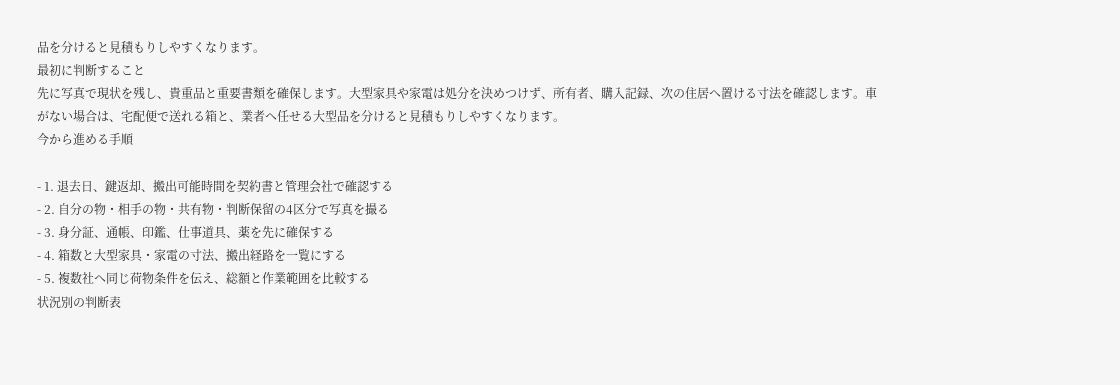品を分けると見積もりしやすくなります。
最初に判断すること
先に写真で現状を残し、貴重品と重要書類を確保します。大型家具や家電は処分を決めつけず、所有者、購入記録、次の住居へ置ける寸法を確認します。車がない場合は、宅配便で送れる箱と、業者へ任せる大型品を分けると見積もりしやすくなります。
今から進める手順

- 1. 退去日、鍵返却、搬出可能時間を契約書と管理会社で確認する
- 2. 自分の物・相手の物・共有物・判断保留の4区分で写真を撮る
- 3. 身分証、通帳、印鑑、仕事道具、薬を先に確保する
- 4. 箱数と大型家具・家電の寸法、搬出経路を一覧にする
- 5. 複数社へ同じ荷物条件を伝え、総額と作業範囲を比較する
状況別の判断表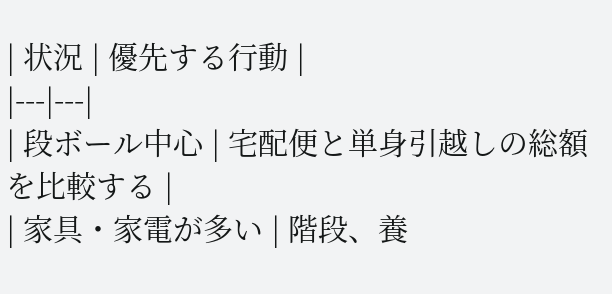| 状況 | 優先する行動 |
|---|---|
| 段ボール中心 | 宅配便と単身引越しの総額を比較する |
| 家具・家電が多い | 階段、養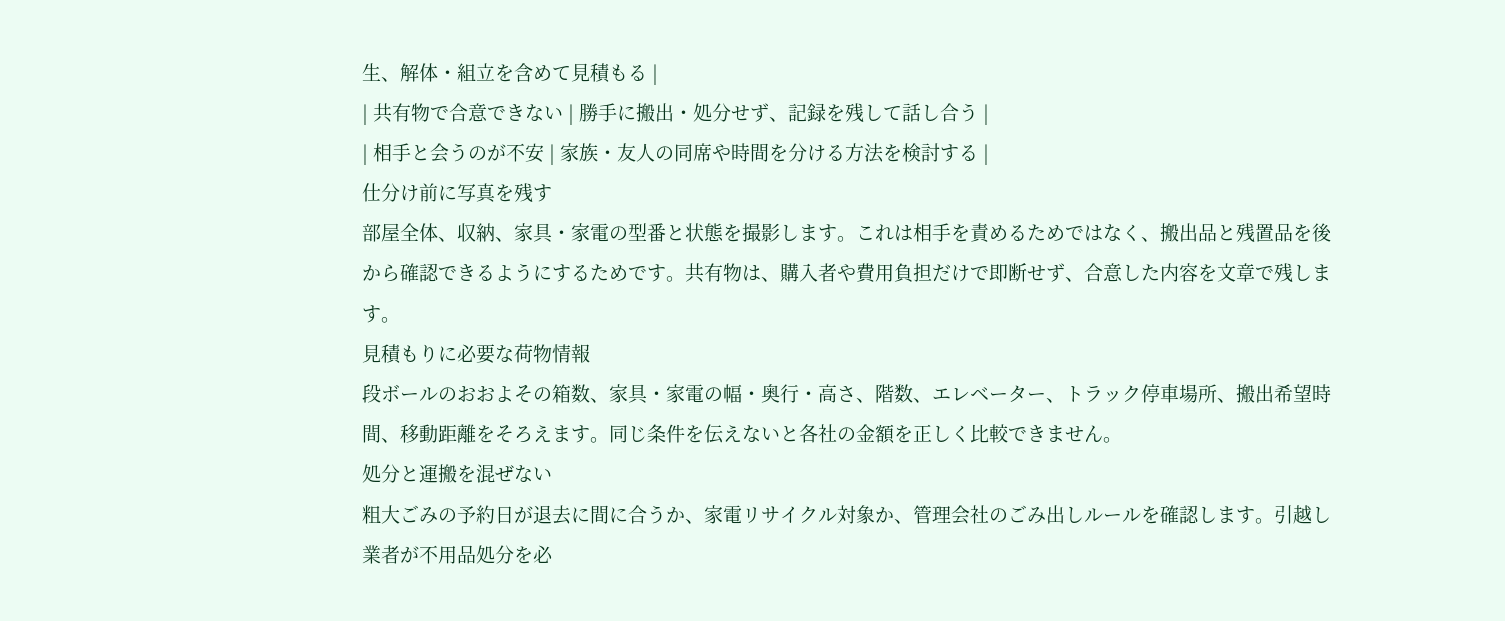生、解体・組立を含めて見積もる |
| 共有物で合意できない | 勝手に搬出・処分せず、記録を残して話し合う |
| 相手と会うのが不安 | 家族・友人の同席や時間を分ける方法を検討する |
仕分け前に写真を残す
部屋全体、収納、家具・家電の型番と状態を撮影します。これは相手を責めるためではなく、搬出品と残置品を後から確認できるようにするためです。共有物は、購入者や費用負担だけで即断せず、合意した内容を文章で残します。
見積もりに必要な荷物情報
段ボールのおおよその箱数、家具・家電の幅・奥行・高さ、階数、エレベーター、トラック停車場所、搬出希望時間、移動距離をそろえます。同じ条件を伝えないと各社の金額を正しく比較できません。
処分と運搬を混ぜない
粗大ごみの予約日が退去に間に合うか、家電リサイクル対象か、管理会社のごみ出しルールを確認します。引越し業者が不用品処分を必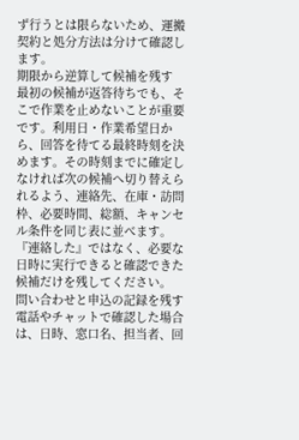ず行うとは限らないため、運搬契約と処分方法は分けて確認します。
期限から逆算して候補を残す
最初の候補が返答待ちでも、そこで作業を止めないことが重要です。利用日・作業希望日から、回答を待てる最終時刻を決めます。その時刻までに確定しなければ次の候補へ切り替えられるよう、連絡先、在庫・訪問枠、必要時間、総額、キャンセル条件を同じ表に並べます。『連絡した』ではなく、必要な日時に実行できると確認できた候補だけを残してください。
問い合わせと申込の記録を残す
電話やチャットで確認した場合は、日時、窓口名、担当者、回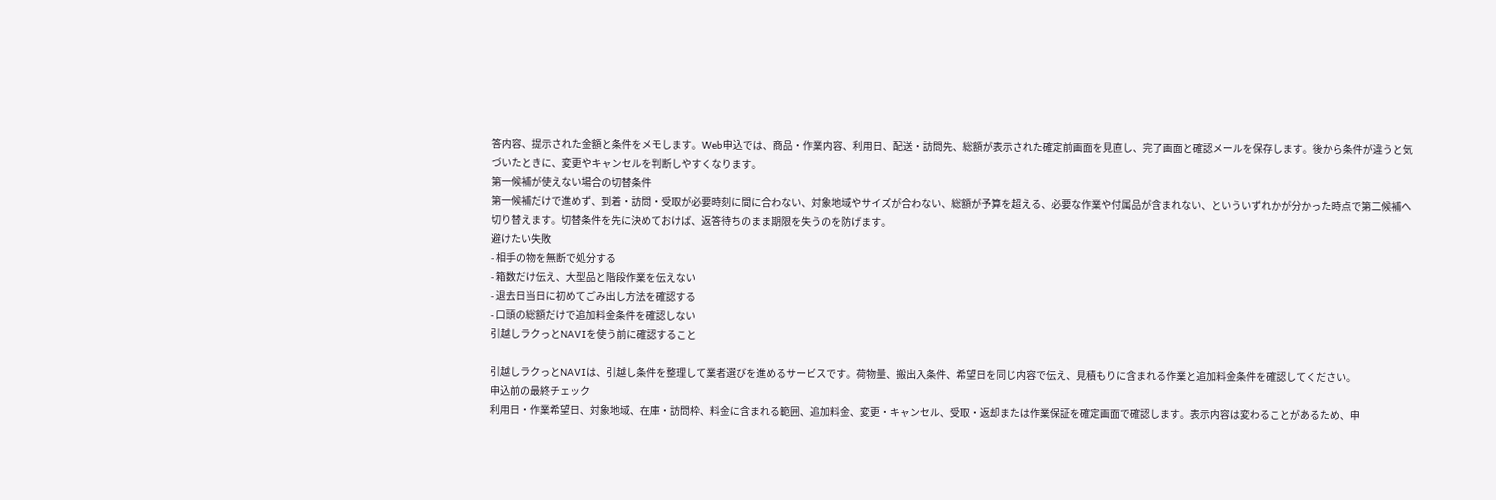答内容、提示された金額と条件をメモします。Web申込では、商品・作業内容、利用日、配送・訪問先、総額が表示された確定前画面を見直し、完了画面と確認メールを保存します。後から条件が違うと気づいたときに、変更やキャンセルを判断しやすくなります。
第一候補が使えない場合の切替条件
第一候補だけで進めず、到着・訪問・受取が必要時刻に間に合わない、対象地域やサイズが合わない、総額が予算を超える、必要な作業や付属品が含まれない、といういずれかが分かった時点で第二候補へ切り替えます。切替条件を先に決めておけば、返答待ちのまま期限を失うのを防げます。
避けたい失敗
- 相手の物を無断で処分する
- 箱数だけ伝え、大型品と階段作業を伝えない
- 退去日当日に初めてごみ出し方法を確認する
- 口頭の総額だけで追加料金条件を確認しない
引越しラクっとNAVIを使う前に確認すること

引越しラクっとNAVIは、引越し条件を整理して業者選びを進めるサービスです。荷物量、搬出入条件、希望日を同じ内容で伝え、見積もりに含まれる作業と追加料金条件を確認してください。
申込前の最終チェック
利用日・作業希望日、対象地域、在庫・訪問枠、料金に含まれる範囲、追加料金、変更・キャンセル、受取・返却または作業保証を確定画面で確認します。表示内容は変わることがあるため、申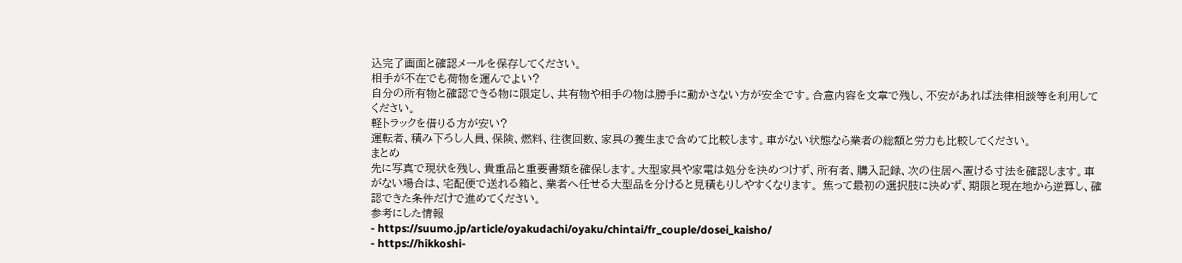込完了画面と確認メールを保存してください。
相手が不在でも荷物を運んでよい?
自分の所有物と確認できる物に限定し、共有物や相手の物は勝手に動かさない方が安全です。合意内容を文章で残し、不安があれば法律相談等を利用してください。
軽トラックを借りる方が安い?
運転者、積み下ろし人員、保険、燃料、往復回数、家具の養生まで含めて比較します。車がない状態なら業者の総額と労力も比較してください。
まとめ
先に写真で現状を残し、貴重品と重要書類を確保します。大型家具や家電は処分を決めつけず、所有者、購入記録、次の住居へ置ける寸法を確認します。車がない場合は、宅配便で送れる箱と、業者へ任せる大型品を分けると見積もりしやすくなります。 焦って最初の選択肢に決めず、期限と現在地から逆算し、確認できた条件だけで進めてください。
参考にした情報
- https://suumo.jp/article/oyakudachi/oyaku/chintai/fr_couple/dosei_kaisho/
- https://hikkoshi-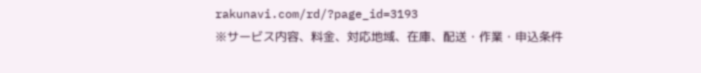rakunavi.com/rd/?page_id=3193
※サービス内容、料金、対応地域、在庫、配送・作業・申込条件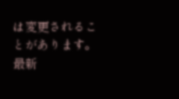は変更されることがあります。最新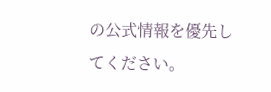の公式情報を優先してください。